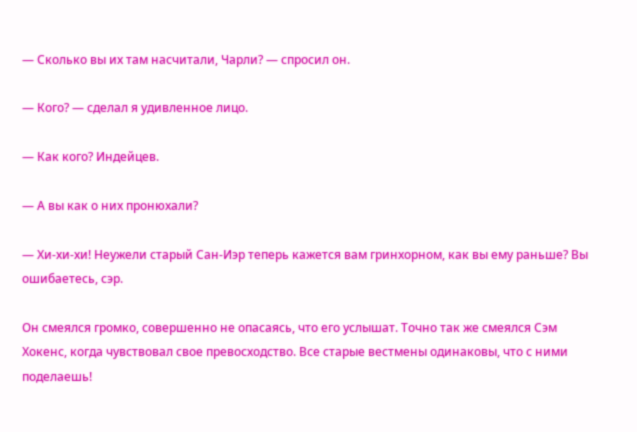— Сколько вы их там насчитали, Чарли? — спросил он.

— Кого? — сделал я удивленное лицо.

— Как кого? Индейцев.

— А вы как о них пронюхали?

— Хи-хи-хи! Неужели старый Сан-Иэр теперь кажется вам гринхорном, как вы ему раньше? Вы ошибаетесь, сэр.

Он смеялся громко, совершенно не опасаясь, что его услышат. Точно так же смеялся Сэм Хокенс, когда чувствовал свое превосходство. Все старые вестмены одинаковы, что с ними поделаешь!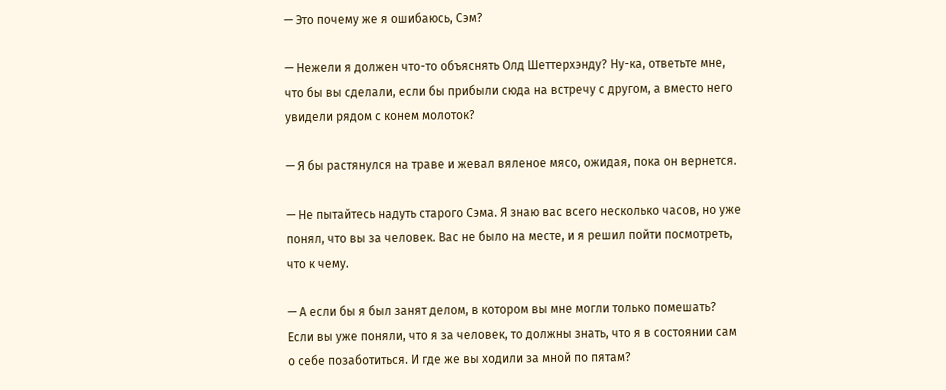— Это почему же я ошибаюсь, Сэм?

— Нежели я должен что-то объяснять Олд Шеттерхэнду? Ну-ка, ответьте мне, что бы вы сделали, если бы прибыли сюда на встречу с другом, а вместо него увидели рядом с конем молоток?

— Я бы растянулся на траве и жевал вяленое мясо, ожидая, пока он вернется.

— Не пытайтесь надуть старого Сэма. Я знаю вас всего несколько часов, но уже понял, что вы за человек. Вас не было на месте, и я решил пойти посмотреть, что к чему.

— А если бы я был занят делом, в котором вы мне могли только помешать? Если вы уже поняли, что я за человек, то должны знать, что я в состоянии сам о себе позаботиться. И где же вы ходили за мной по пятам?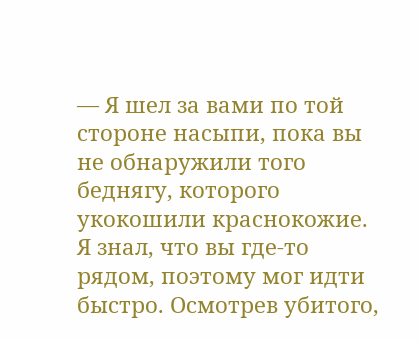— Я шел за вами по той стороне насыпи, пока вы не обнаружили того беднягу, которого укокошили краснокожие. Я знал, что вы где-то рядом, поэтому мог идти быстро. Осмотрев убитого,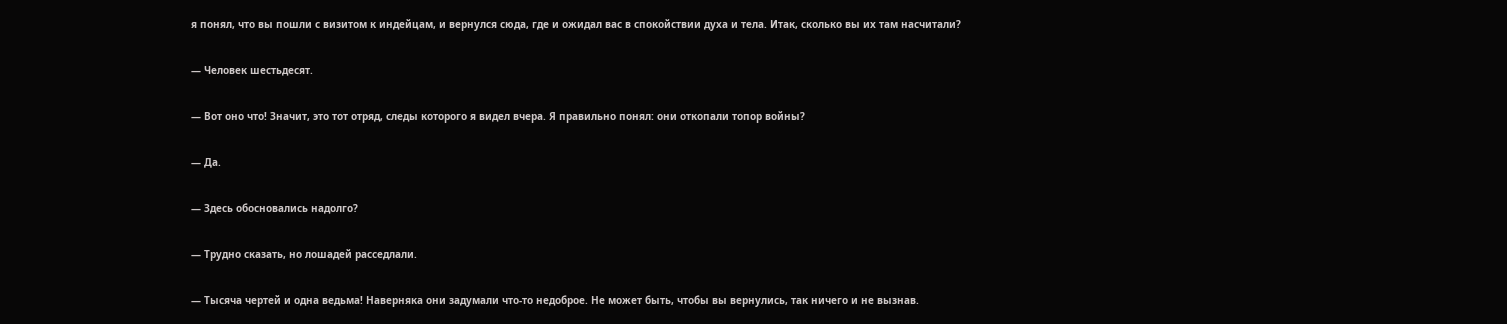я понял, что вы пошли с визитом к индейцам, и вернулся сюда, где и ожидал вас в спокойствии духа и тела. Итак, сколько вы их там насчитали?

— Человек шестьдесят.

— Вот оно что! Значит, это тот отряд, следы которого я видел вчера. Я правильно понял: они откопали топор войны?

— Да.

— Здесь обосновались надолго?

— Трудно сказать, но лошадей расседлали.

— Тысяча чертей и одна ведьма! Наверняка они задумали что-то недоброе. Не может быть, чтобы вы вернулись, так ничего и не вызнав.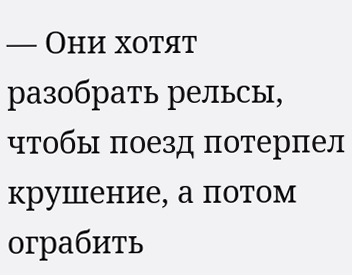— Они хотят разобрать рельсы, чтобы поезд потерпел крушение, а потом ограбить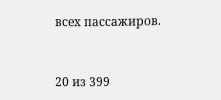всех пассажиров.



20 из 399